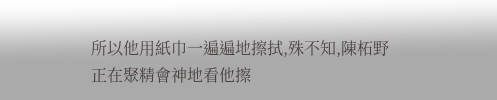所以他用紙巾一遍遍地擦拭,殊不知,陳柘野正在聚精會神地看他擦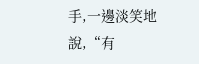手,一邊淡笑地說,“有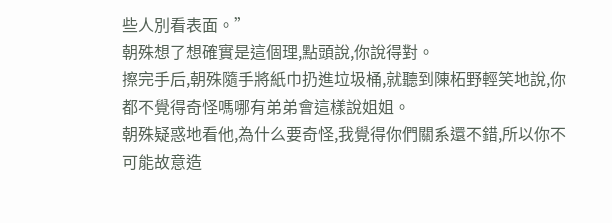些人別看表面。”
朝殊想了想確實是這個理,點頭說,你說得對。
擦完手后,朝殊隨手將紙巾扔進垃圾桶,就聽到陳柘野輕笑地說,你都不覺得奇怪嗎哪有弟弟會這樣說姐姐。
朝殊疑惑地看他,為什么要奇怪,我覺得你們關系還不錯,所以你不可能故意造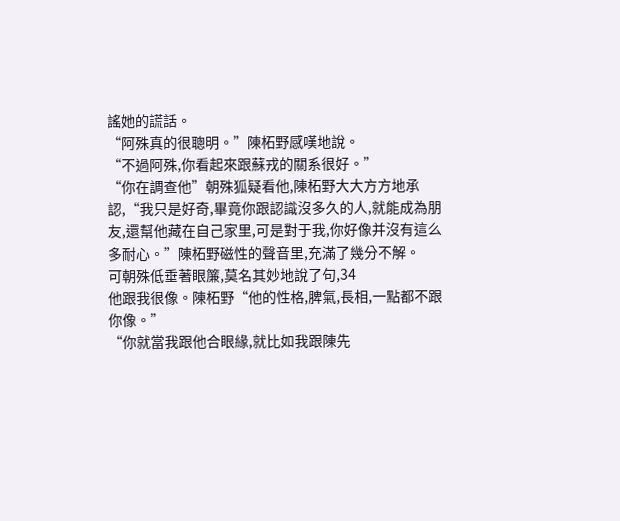謠她的謊話。
“阿殊真的很聰明。”陳柘野感嘆地說。
“不過阿殊,你看起來跟蘇戎的關系很好。”
“你在調查他”朝殊狐疑看他,陳柘野大大方方地承認,“我只是好奇,畢竟你跟認識沒多久的人,就能成為朋友,還幫他藏在自己家里,可是對于我,你好像并沒有這么多耐心。”陳柘野磁性的聲音里,充滿了幾分不解。
可朝殊低垂著眼簾,莫名其妙地說了句,34
他跟我很像。陳柘野“他的性格,脾氣,長相,一點都不跟你像。”
“你就當我跟他合眼緣,就比如我跟陳先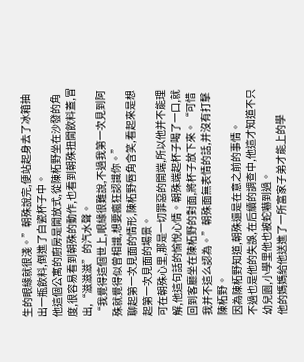生的眼緣就很淺。”朝殊說完,便站起身去了冰箱抽出一瓶飲料,倒進了白瓷杯子中。
他這個公寓的廚房是開放式,從陳柘野坐在沙發的角度,很容易看到朝殊的動作,也看到朝殊扭開飲料蓋,冒出,“滋滋滋”的汽水聲。
“我覺得這個世上,眼緣很難說,不過我第一次見到阿殊就覺得似曾相識,想要瘋狂認識你。”
聊起第一次見面的情形,陳柘野唇角含笑,看起來是想起第一次見面的場景。
可在朝殊心里,那是一切罪惡的開端,所以他并不能理解,他這句話的愉悅心情。朝殊端起杯子喝了一口,就回到客廳坐在陳柘野的對面,將杯子放下來。“可惜我并不這么認為。”朝殊面無表情的話,并沒有打擊陳柘野。
因為陳柘野知道,朝殊還是在意之前的事情。
不過也是他的失誤,在后續的調查中,他這才知道不只幼兒園,小學里他也被蛇嚇到過。
他的媽媽給他送進了一所富家子弟才能上的學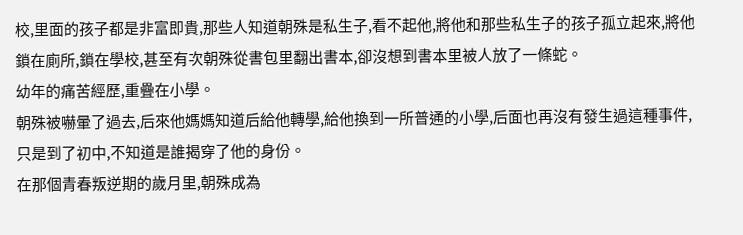校,里面的孩子都是非富即貴,那些人知道朝殊是私生子,看不起他,將他和那些私生子的孩子孤立起來,將他鎖在廁所,鎖在學校,甚至有次朝殊從書包里翻出書本,卻沒想到書本里被人放了一條蛇。
幼年的痛苦經歷,重疊在小學。
朝殊被嚇暈了過去,后來他媽媽知道后給他轉學,給他換到一所普通的小學,后面也再沒有發生過這種事件,只是到了初中,不知道是誰揭穿了他的身份。
在那個青春叛逆期的歲月里,朝殊成為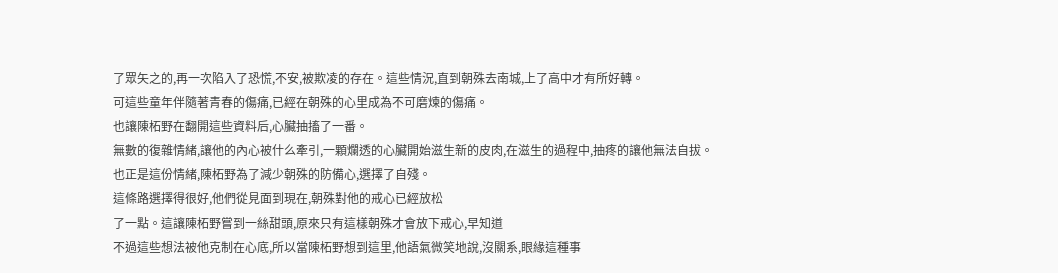了眾矢之的,再一次陷入了恐慌,不安,被欺凌的存在。這些情況,直到朝殊去南城,上了高中才有所好轉。
可這些童年伴隨著青春的傷痛,已經在朝殊的心里成為不可磨煉的傷痛。
也讓陳柘野在翻開這些資料后,心臟抽搐了一番。
無數的復雜情緒,讓他的內心被什么牽引,一顆爛透的心臟開始滋生新的皮肉,在滋生的過程中,抽疼的讓他無法自拔。
也正是這份情緒,陳柘野為了減少朝殊的防備心,選擇了自殘。
這條路選擇得很好,他們從見面到現在,朝殊對他的戒心已經放松
了一點。這讓陳柘野嘗到一絲甜頭,原來只有這樣朝殊才會放下戒心,早知道
不過這些想法被他克制在心底,所以當陳柘野想到這里,他語氣微笑地說,沒關系,眼緣這種事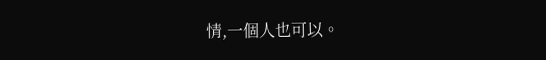情,一個人也可以。